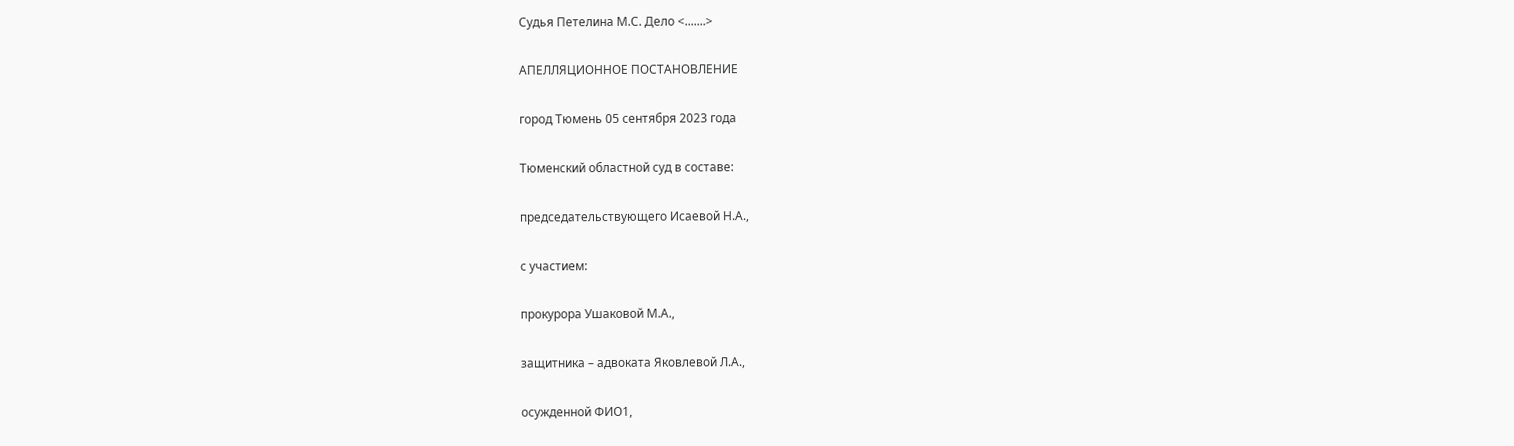Судья Петелина М.С. Дело <.......>

АПЕЛЛЯЦИОННОЕ ПОСТАНОВЛЕНИЕ

город Тюмень 05 сентября 2023 года

Тюменский областной суд в составе:

председательствующего Исаевой Н.А.,

с участием:

прокурора Ушаковой М.А.,

защитника – адвоката Яковлевой Л.А.,

осужденной ФИО1,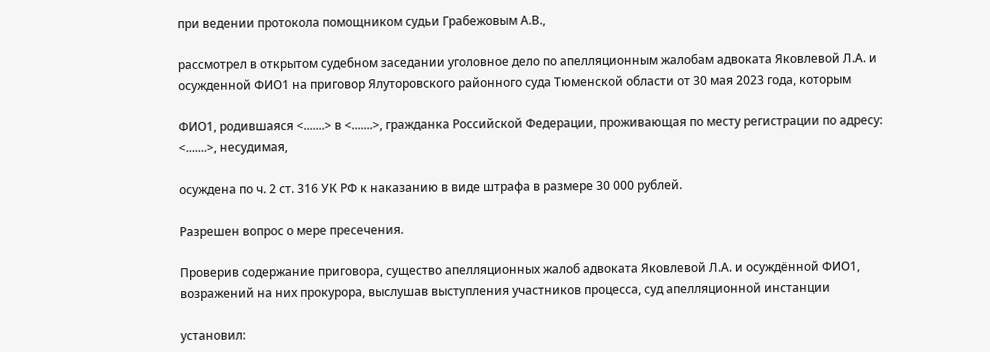при ведении протокола помощником судьи Грабежовым А.В.,

рассмотрел в открытом судебном заседании уголовное дело по апелляционным жалобам адвоката Яковлевой Л.А. и осужденной ФИО1 на приговор Ялуторовского районного суда Тюменской области от 30 мая 2023 года, которым

ФИО1, родившаяся <.......> в <.......>, гражданка Российской Федерации, проживающая по месту регистрации по адресу: <.......>, несудимая,

осуждена по ч. 2 ст. 316 УК РФ к наказанию в виде штрафа в размере 30 000 рублей.

Разрешен вопрос о мере пресечения.

Проверив содержание приговора, существо апелляционных жалоб адвоката Яковлевой Л.А. и осуждённой ФИО1, возражений на них прокурора, выслушав выступления участников процесса, суд апелляционной инстанции

установил: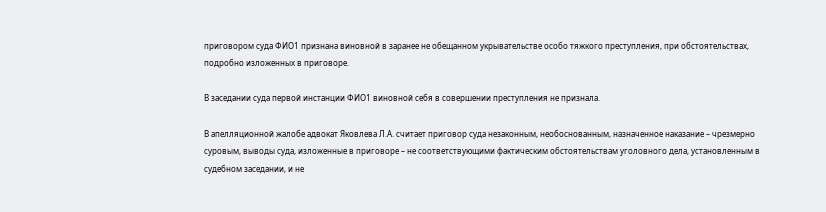приговором суда ФИО1 признана виновной в заранее не обещанном укрывательстве особо тяжкого преступления, при обстоятельствах, подробно изложенных в приговоре.

В заседании суда первой инстанции ФИО1 виновной себя в совершении преступления не признала.

В апелляционной жалобе адвокат Яковлева Л.А. считает приговор суда незаконным, необоснованным, назначенное наказание – чрезмерно суровым, выводы суда, изложенные в приговоре – не соответствующими фактическим обстоятельствам уголовного дела, установленным в судебном заседании, и не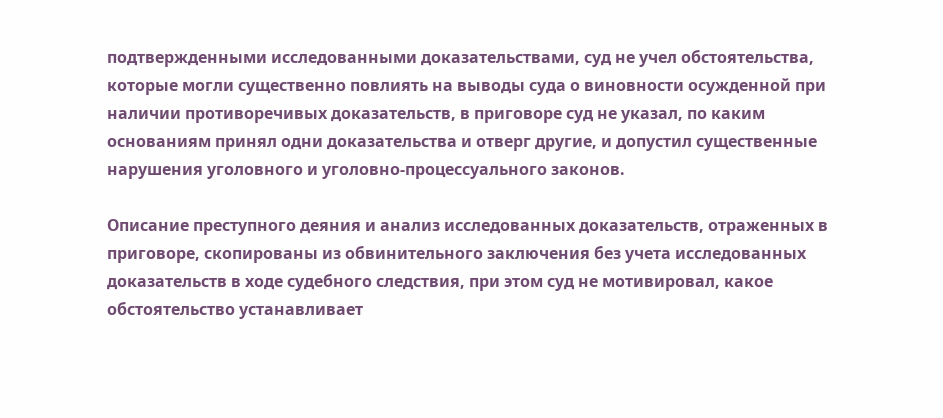подтвержденными исследованными доказательствами, суд не учел обстоятельства, которые могли существенно повлиять на выводы суда о виновности осужденной при наличии противоречивых доказательств, в приговоре суд не указал, по каким основаниям принял одни доказательства и отверг другие, и допустил существенные нарушения уголовного и уголовно-процессуального законов.

Описание преступного деяния и анализ исследованных доказательств, отраженных в приговоре, скопированы из обвинительного заключения без учета исследованных доказательств в ходе судебного следствия, при этом суд не мотивировал, какое обстоятельство устанавливает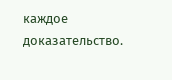каждое доказательство.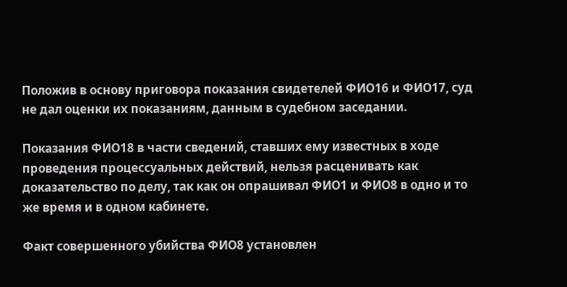Положив в основу приговора показания свидетелей ФИО16 и ФИО17, суд не дал оценки их показаниям, данным в судебном заседании.

Показания ФИО18 в части сведений, ставших ему известных в ходе проведения процессуальных действий, нельзя расценивать как доказательство по делу, так как он опрашивал ФИО1 и ФИО8 в одно и то же время и в одном кабинете.

Факт совершенного убийства ФИО8 установлен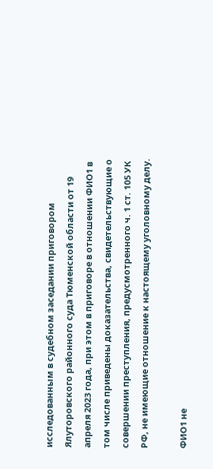исследованным в судебном заседании приговором Ялуторовского районного суда Тюменской области от 19 апреля 2023 года, при этом в приговоре в отношении ФИО1 в том числе приведены доказательства, свидетельствующие о совершении преступления, предусмотренного ч. 1 ст. 105 УК РФ, не имеющие отношение к настоящему уголовному делу.

ФИО1 не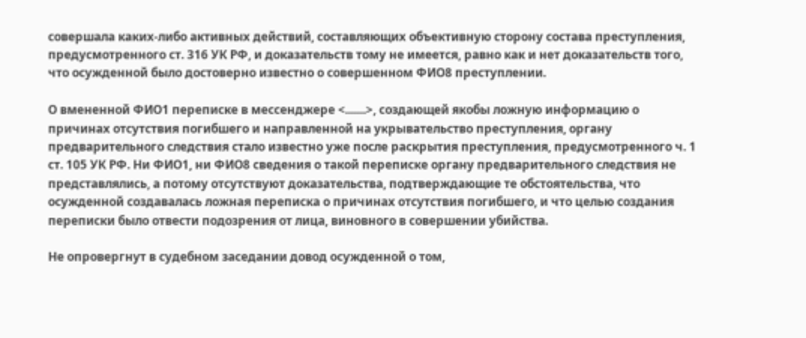совершала каких-либо активных действий, составляющих объективную сторону состава преступления, предусмотренного ст. 316 УК РФ, и доказательств тому не имеется, равно как и нет доказательств того, что осужденной было достоверно известно о совершенном ФИО8 преступлении.

О вмененной ФИО1 переписке в мессенджере <.......>, создающей якобы ложную информацию о причинах отсутствия погибшего и направленной на укрывательство преступления, органу предварительного следствия стало известно уже после раскрытия преступления, предусмотренного ч. 1 ст. 105 УК РФ. Ни ФИО1, ни ФИО8 сведения о такой переписке органу предварительного следствия не представлялись, а потому отсутствуют доказательства, подтверждающие те обстоятельства, что осужденной создавалась ложная переписка о причинах отсутствия погибшего, и что целью создания переписки было отвести подозрения от лица, виновного в совершении убийства.

Не опровергнут в судебном заседании довод осужденной о том,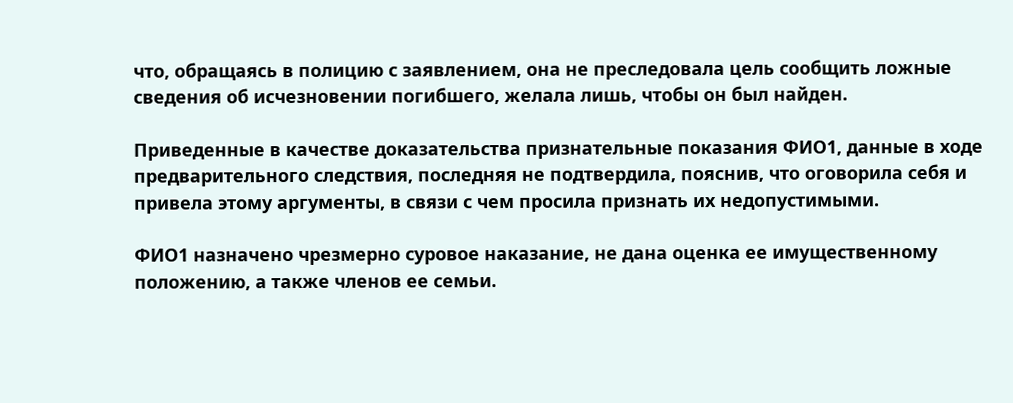что, обращаясь в полицию с заявлением, она не преследовала цель сообщить ложные сведения об исчезновении погибшего, желала лишь, чтобы он был найден.

Приведенные в качестве доказательства признательные показания ФИО1, данные в ходе предварительного следствия, последняя не подтвердила, пояснив, что оговорила себя и привела этому аргументы, в связи с чем просила признать их недопустимыми.

ФИО1 назначено чрезмерно суровое наказание, не дана оценка ее имущественному положению, а также членов ее семьи.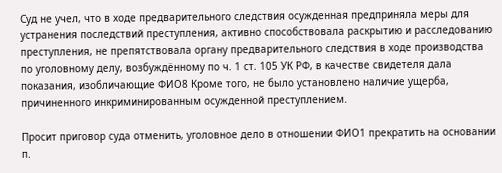Суд не учел, что в ходе предварительного следствия осужденная предприняла меры для устранения последствий преступления, активно способствовала раскрытию и расследованию преступления, не препятствовала органу предварительного следствия в ходе производства по уголовному делу, возбуждённому по ч. 1 ст. 105 УК РФ, в качестве свидетеля дала показания, изобличающие ФИО8 Кроме того, не было установлено наличие ущерба, причиненного инкриминированным осужденной преступлением.

Просит приговор суда отменить, уголовное дело в отношении ФИО1 прекратить на основании п.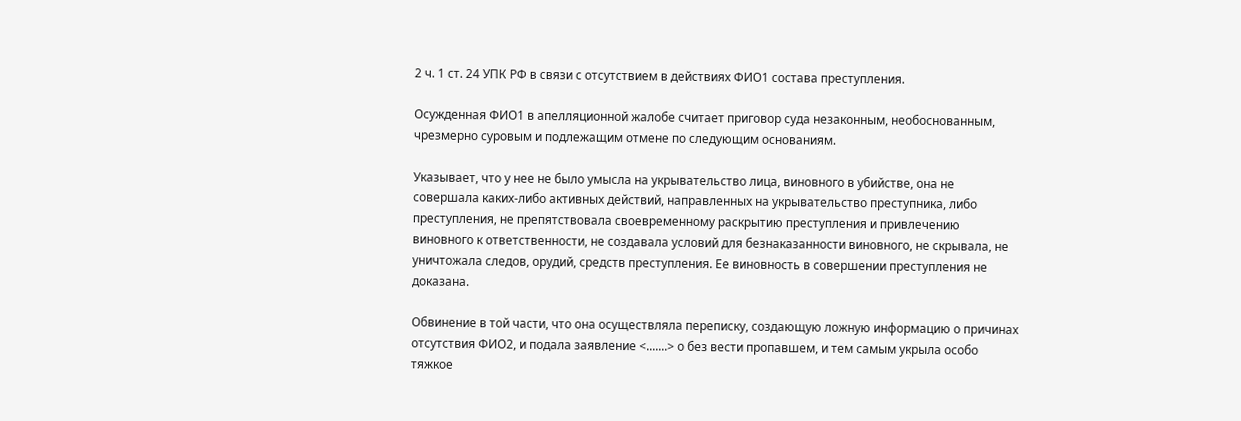2 ч. 1 ст. 24 УПК РФ в связи с отсутствием в действиях ФИО1 состава преступления.

Осужденная ФИО1 в апелляционной жалобе считает приговор суда незаконным, необоснованным, чрезмерно суровым и подлежащим отмене по следующим основаниям.

Указывает, что у нее не было умысла на укрывательство лица, виновного в убийстве, она не совершала каких-либо активных действий, направленных на укрывательство преступника, либо преступления, не препятствовала своевременному раскрытию преступления и привлечению виновного к ответственности, не создавала условий для безнаказанности виновного, не скрывала, не уничтожала следов, орудий, средств преступления. Ее виновность в совершении преступления не доказана.

Обвинение в той части, что она осуществляла переписку, создающую ложную информацию о причинах отсутствия ФИО2, и подала заявление <.......> о без вести пропавшем, и тем самым укрыла особо тяжкое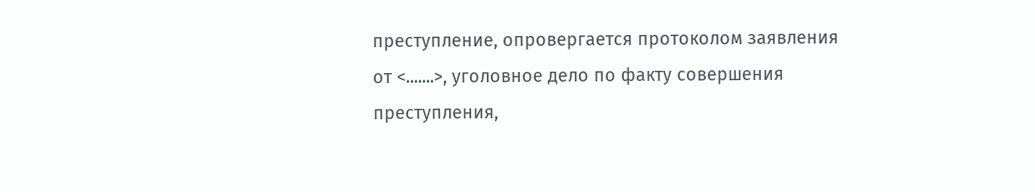преступление, опровергается протоколом заявления от <.......>, уголовное дело по факту совершения преступления,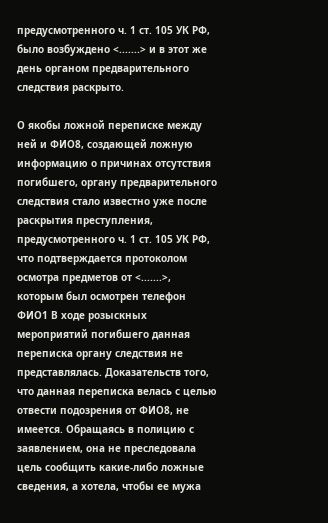предусмотренного ч. 1 ст. 105 УК РФ, было возбуждено <.......> и в этот же день органом предварительного следствия раскрыто.

О якобы ложной переписке между ней и ФИО8, создающей ложную информацию о причинах отсутствия погибшего, органу предварительного следствия стало известно уже после раскрытия преступления, предусмотренного ч. 1 ст. 105 УК РФ, что подтверждается протоколом осмотра предметов от <.......>, которым был осмотрен телефон ФИО1 В ходе розыскных мероприятий погибшего данная переписка органу следствия не представлялась. Доказательств того, что данная переписка велась с целью отвести подозрения от ФИО8, не имеется. Обращаясь в полицию с заявлением, она не преследовала цель сообщить какие-либо ложные сведения, а хотела, чтобы ее мужа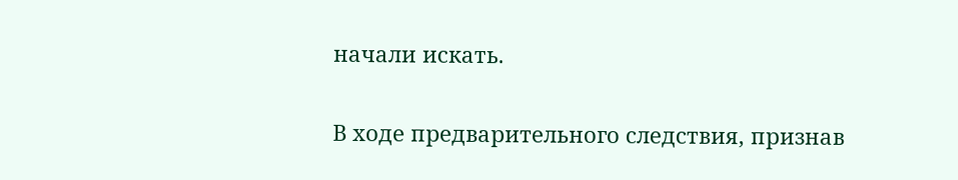начали искать.

В ходе предварительного следствия, признав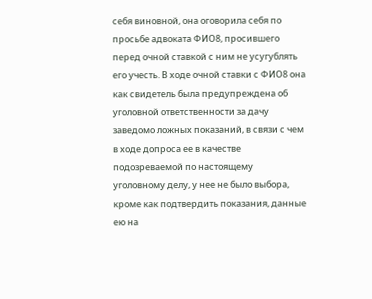себя виновной, она оговорила себя по просьбе адвоката ФИО8, просившего перед очной ставкой с ним не усугублять его учесть. В ходе очной ставки с ФИО8 она как свидетель была предупреждена об уголовной ответственности за дачу заведомо ложных показаний, в связи с чем в ходе допроса ее в качестве подозреваемой по настоящему уголовному делу, у нее не было выбора, кроме как подтвердить показания, данные ею на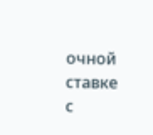очной ставке с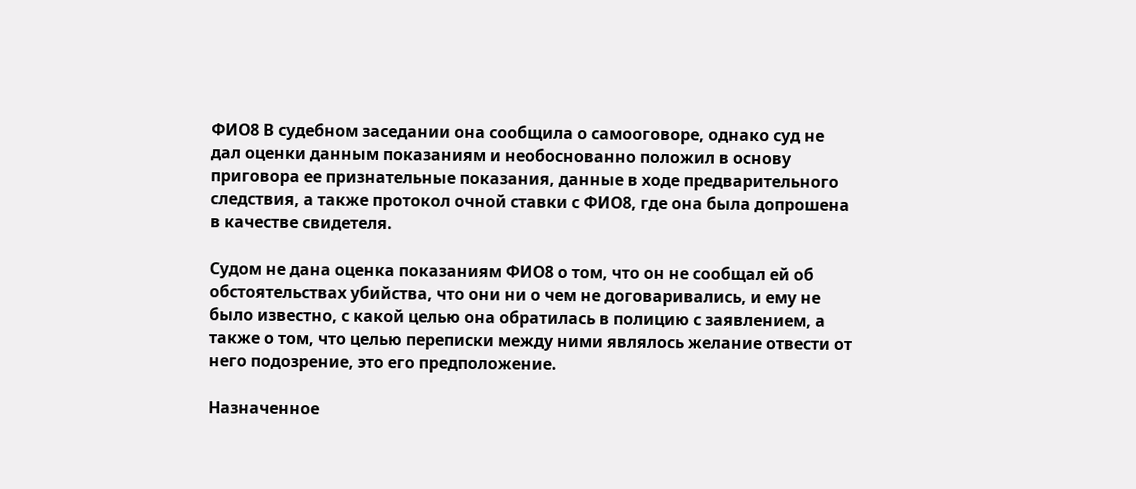ФИО8 В судебном заседании она сообщила о самооговоре, однако суд не дал оценки данным показаниям и необоснованно положил в основу приговора ее признательные показания, данные в ходе предварительного следствия, а также протокол очной ставки с ФИО8, где она была допрошена в качестве свидетеля.

Судом не дана оценка показаниям ФИО8 о том, что он не сообщал ей об обстоятельствах убийства, что они ни о чем не договаривались, и ему не было известно, с какой целью она обратилась в полицию с заявлением, а также о том, что целью переписки между ними являлось желание отвести от него подозрение, это его предположение.

Назначенное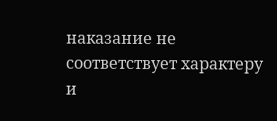наказание не соответствует характеру и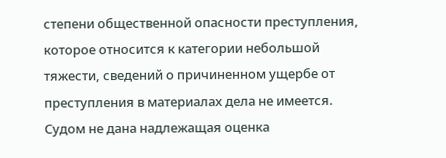степени общественной опасности преступления, которое относится к категории небольшой тяжести, сведений о причиненном ущербе от преступления в материалах дела не имеется. Судом не дана надлежащая оценка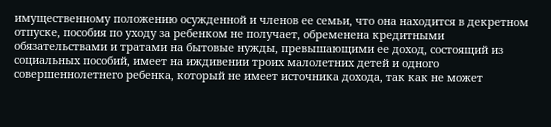имущественному положению осужденной и членов ее семьи, что она находится в декретном отпуске, пособия по уходу за ребенком не получает, обременена кредитными обязательствами и тратами на бытовые нужды, превышающими ее доход, состоящий из социальных пособий, имеет на иждивении троих малолетних детей и одного совершеннолетнего ребенка, который не имеет источника дохода, так как не может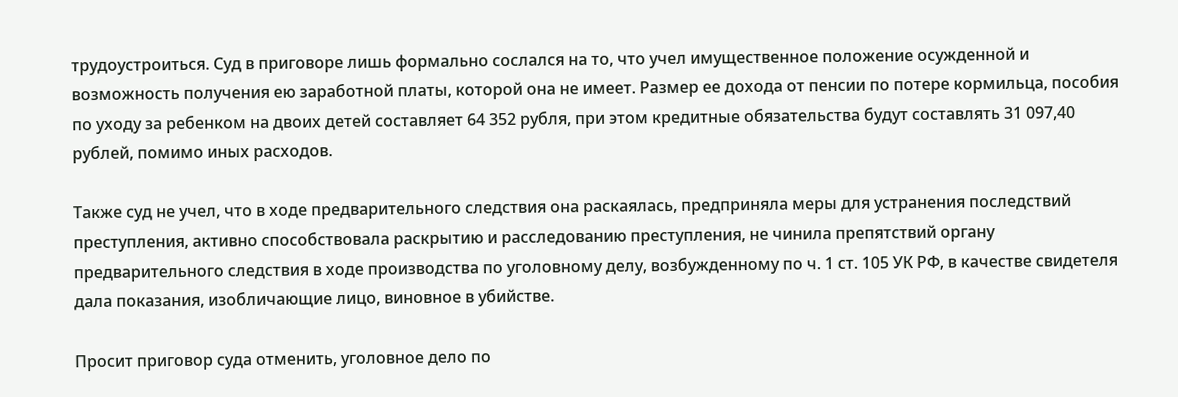трудоустроиться. Суд в приговоре лишь формально сослался на то, что учел имущественное положение осужденной и возможность получения ею заработной платы, которой она не имеет. Размер ее дохода от пенсии по потере кормильца, пособия по уходу за ребенком на двоих детей составляет 64 352 рубля, при этом кредитные обязательства будут составлять 31 097,40 рублей, помимо иных расходов.

Также суд не учел, что в ходе предварительного следствия она раскаялась, предприняла меры для устранения последствий преступления, активно способствовала раскрытию и расследованию преступления, не чинила препятствий органу предварительного следствия в ходе производства по уголовному делу, возбужденному по ч. 1 ст. 105 УК РФ, в качестве свидетеля дала показания, изобличающие лицо, виновное в убийстве.

Просит приговор суда отменить, уголовное дело по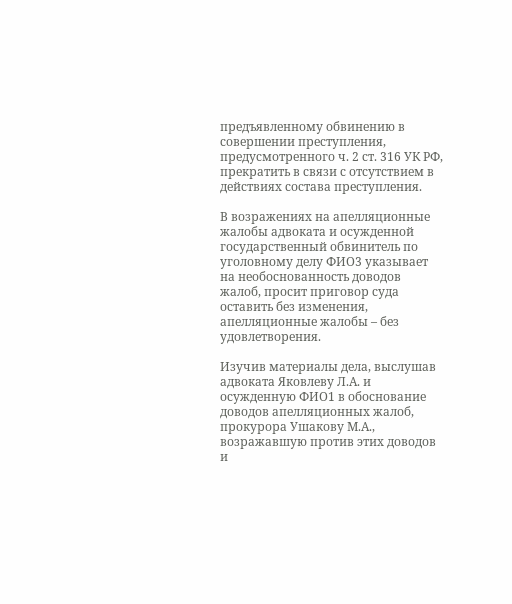предъявленному обвинению в совершении преступления, предусмотренного ч. 2 ст. 316 УК РФ, прекратить в связи с отсутствием в действиях состава преступления.

В возражениях на апелляционные жалобы адвоката и осужденной государственный обвинитель по уголовному делу ФИО3 указывает на необоснованность доводов жалоб, просит приговор суда оставить без изменения, апелляционные жалобы – без удовлетворения.

Изучив материалы дела, выслушав адвоката Яковлеву Л.А. и осужденную ФИО1 в обоснование доводов апелляционных жалоб, прокурора Ушакову М.А., возражавшую против этих доводов и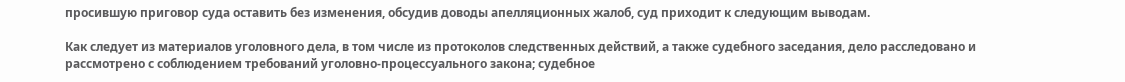просившую приговор суда оставить без изменения, обсудив доводы апелляционных жалоб, суд приходит к следующим выводам.

Как следует из материалов уголовного дела, в том числе из протоколов следственных действий, а также судебного заседания, дело расследовано и рассмотрено с соблюдением требований уголовно-процессуального закона; судебное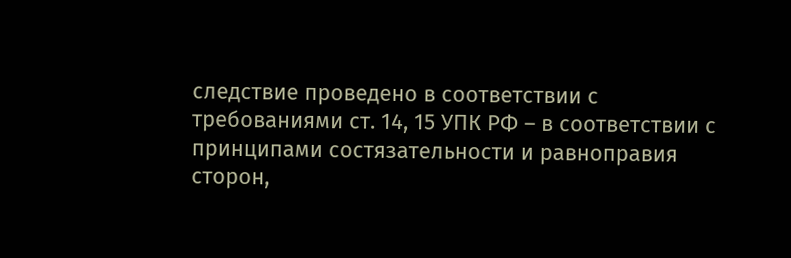следствие проведено в соответствии с требованиями ст. 14, 15 УПК РФ – в соответствии с принципами состязательности и равноправия сторон,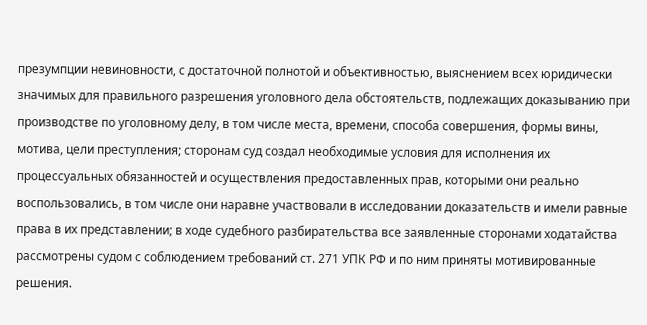презумпции невиновности, с достаточной полнотой и объективностью, выяснением всех юридически значимых для правильного разрешения уголовного дела обстоятельств, подлежащих доказыванию при производстве по уголовному делу, в том числе места, времени, способа совершения, формы вины, мотива, цели преступления; сторонам суд создал необходимые условия для исполнения их процессуальных обязанностей и осуществления предоставленных прав, которыми они реально воспользовались, в том числе они наравне участвовали в исследовании доказательств и имели равные права в их представлении; в ходе судебного разбирательства все заявленные сторонами ходатайства рассмотрены судом с соблюдением требований ст. 271 УПК РФ и по ним приняты мотивированные решения.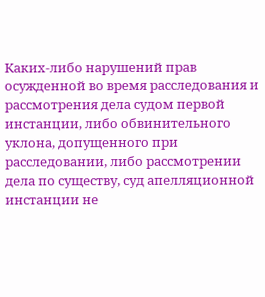Каких-либо нарушений прав осужденной во время расследования и рассмотрения дела судом первой инстанции, либо обвинительного уклона, допущенного при расследовании, либо рассмотрении дела по существу, суд апелляционной инстанции не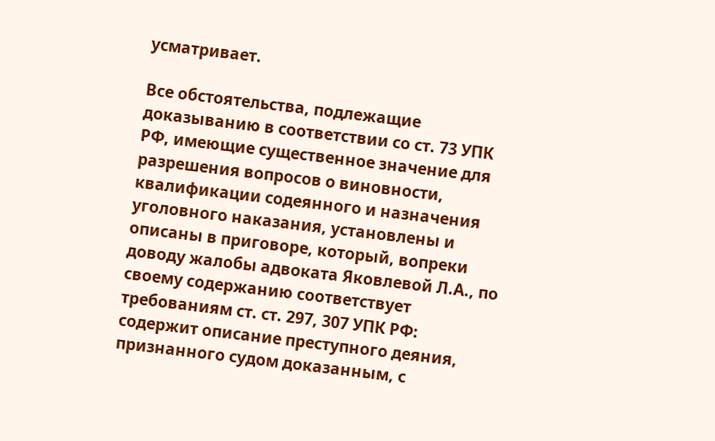усматривает.

Все обстоятельства, подлежащие доказыванию в соответствии со ст. 73 УПК РФ, имеющие существенное значение для разрешения вопросов о виновности, квалификации содеянного и назначения уголовного наказания, установлены и описаны в приговоре, который, вопреки доводу жалобы адвоката Яковлевой Л.А., по своему содержанию соответствует требованиям ст. ст. 297, 307 УПК РФ: содержит описание преступного деяния, признанного судом доказанным, с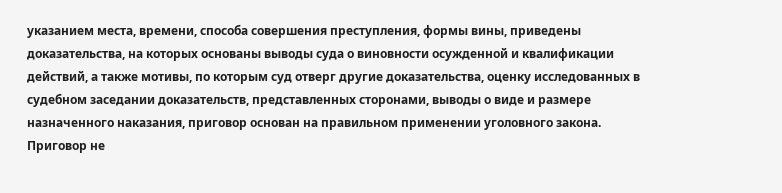указанием места, времени, способа совершения преступления, формы вины, приведены доказательства, на которых основаны выводы суда о виновности осужденной и квалификации действий, а также мотивы, по которым суд отверг другие доказательства, оценку исследованных в судебном заседании доказательств, представленных сторонами, выводы о виде и размере назначенного наказания, приговор основан на правильном применении уголовного закона. Приговор не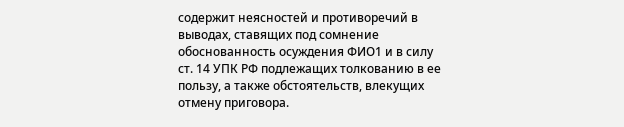содержит неясностей и противоречий в выводах, ставящих под сомнение обоснованность осуждения ФИО1 и в силу ст. 14 УПК РФ подлежащих толкованию в ее пользу, а также обстоятельств, влекущих отмену приговора.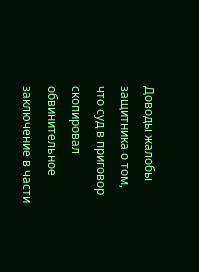Доводы жалобы защитника о том, что суд в приговор скопировал обвинительное заключение в части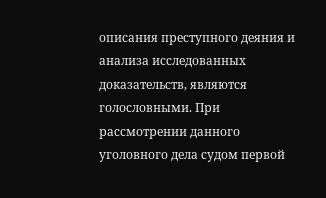описания преступного деяния и анализа исследованных доказательств, являются голословными. При рассмотрении данного уголовного дела судом первой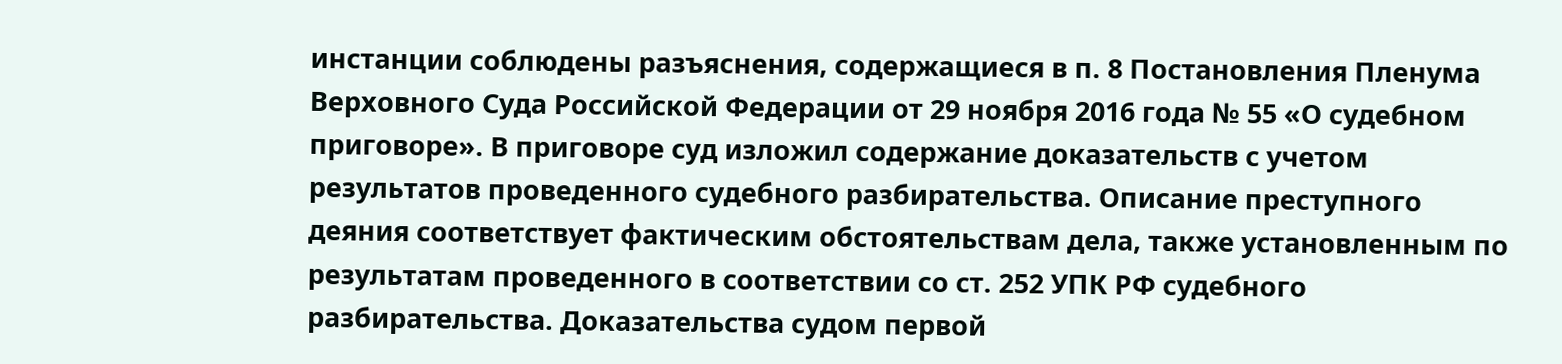инстанции соблюдены разъяснения, содержащиеся в п. 8 Постановления Пленума Верховного Суда Российской Федерации от 29 ноября 2016 года № 55 «О судебном приговоре». В приговоре суд изложил содержание доказательств с учетом результатов проведенного судебного разбирательства. Описание преступного деяния соответствует фактическим обстоятельствам дела, также установленным по результатам проведенного в соответствии со ст. 252 УПК РФ судебного разбирательства. Доказательства судом первой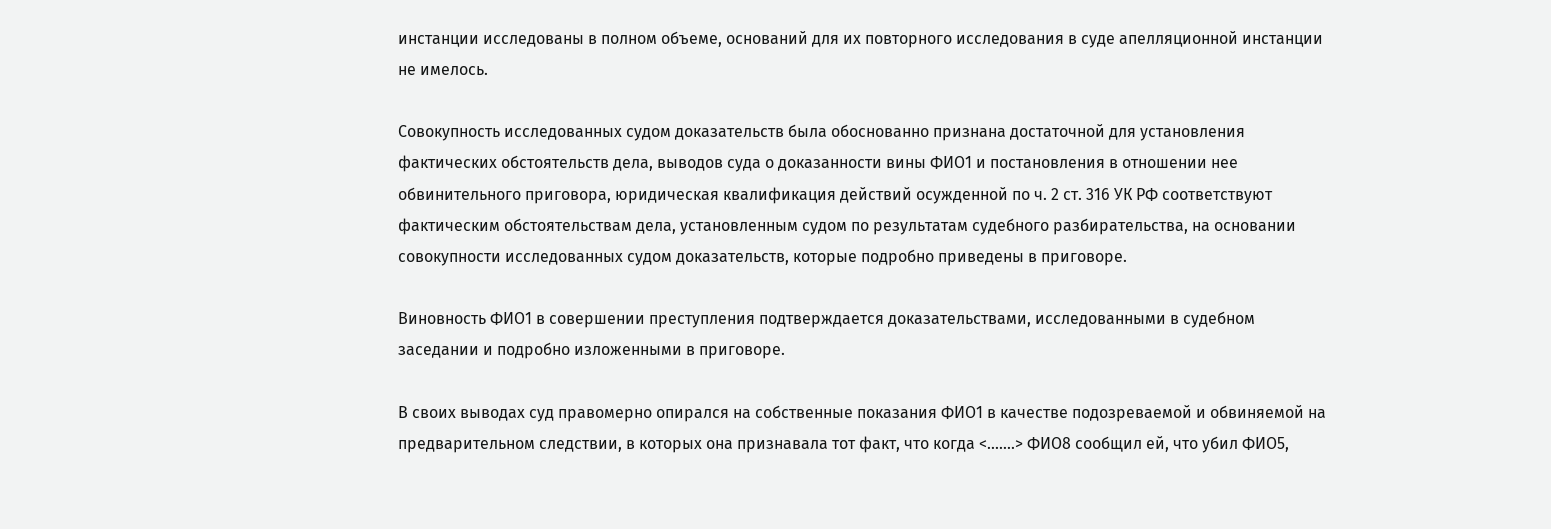инстанции исследованы в полном объеме, оснований для их повторного исследования в суде апелляционной инстанции не имелось.

Совокупность исследованных судом доказательств была обоснованно признана достаточной для установления фактических обстоятельств дела, выводов суда о доказанности вины ФИО1 и постановления в отношении нее обвинительного приговора, юридическая квалификация действий осужденной по ч. 2 ст. 316 УК РФ соответствуют фактическим обстоятельствам дела, установленным судом по результатам судебного разбирательства, на основании совокупности исследованных судом доказательств, которые подробно приведены в приговоре.

Виновность ФИО1 в совершении преступления подтверждается доказательствами, исследованными в судебном заседании и подробно изложенными в приговоре.

В своих выводах суд правомерно опирался на собственные показания ФИО1 в качестве подозреваемой и обвиняемой на предварительном следствии, в которых она признавала тот факт, что когда <.......> ФИО8 сообщил ей, что убил ФИО5,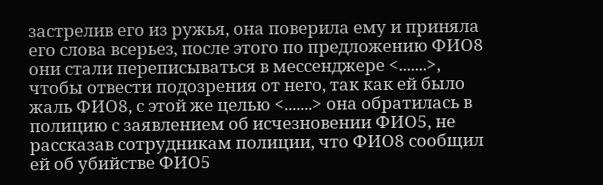застрелив его из ружья, она поверила ему и приняла его слова всерьез, после этого по предложению ФИО8 они стали переписываться в мессенджере <.......>, чтобы отвести подозрения от него, так как ей было жаль ФИО8, с этой же целью <.......> она обратилась в полицию с заявлением об исчезновении ФИО5, не рассказав сотрудникам полиции, что ФИО8 сообщил ей об убийстве ФИО5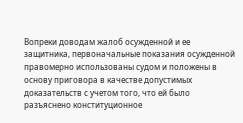Вопреки доводам жалоб осужденной и ее защитника, первоначальные показания осужденной правомерно использованы судом и положены в основу приговора в качестве допустимых доказательств с учетом того, что ей было разъяснено конституционное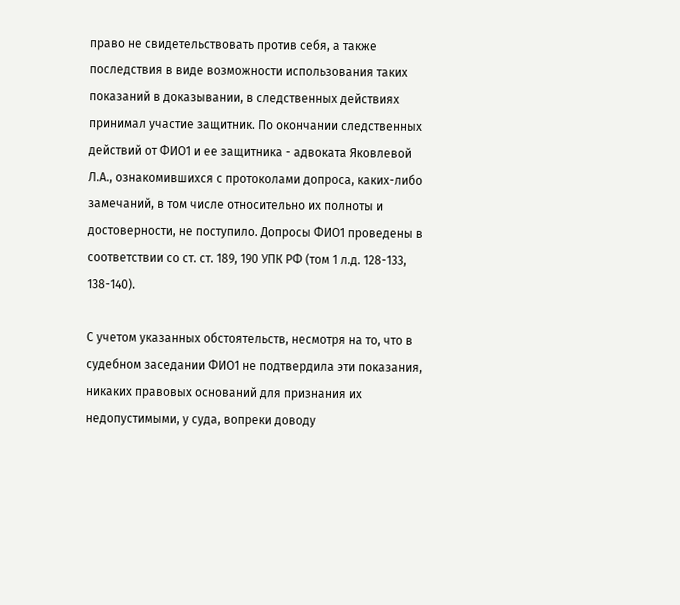право не свидетельствовать против себя, а также последствия в виде возможности использования таких показаний в доказывании, в следственных действиях принимал участие защитник. По окончании следственных действий от ФИО1 и ее защитника - адвоката Яковлевой Л.А., ознакомившихся с протоколами допроса, каких-либо замечаний, в том числе относительно их полноты и достоверности, не поступило. Допросы ФИО1 проведены в соответствии со ст. ст. 189, 190 УПК РФ (том 1 л.д. 128-133, 138-140).

С учетом указанных обстоятельств, несмотря на то, что в судебном заседании ФИО1 не подтвердила эти показания, никаких правовых оснований для признания их недопустимыми, у суда, вопреки доводу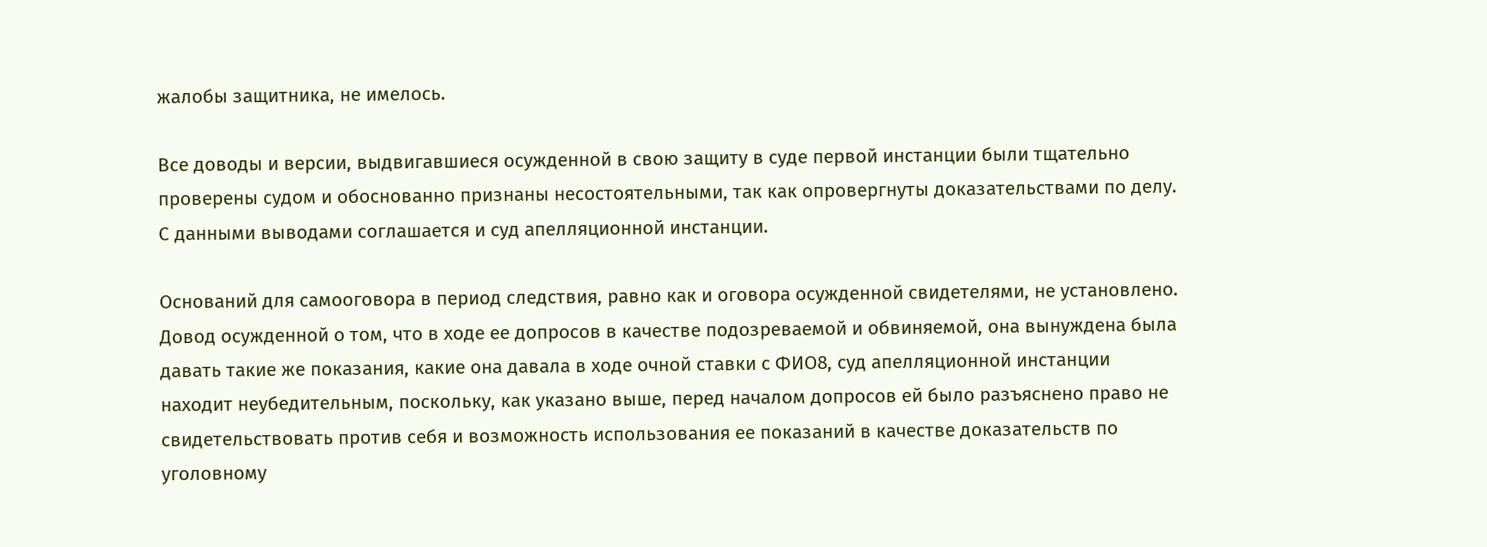жалобы защитника, не имелось.

Все доводы и версии, выдвигавшиеся осужденной в свою защиту в суде первой инстанции были тщательно проверены судом и обоснованно признаны несостоятельными, так как опровергнуты доказательствами по делу. С данными выводами соглашается и суд апелляционной инстанции.

Оснований для самооговора в период следствия, равно как и оговора осужденной свидетелями, не установлено. Довод осужденной о том, что в ходе ее допросов в качестве подозреваемой и обвиняемой, она вынуждена была давать такие же показания, какие она давала в ходе очной ставки с ФИО8, суд апелляционной инстанции находит неубедительным, поскольку, как указано выше, перед началом допросов ей было разъяснено право не свидетельствовать против себя и возможность использования ее показаний в качестве доказательств по уголовному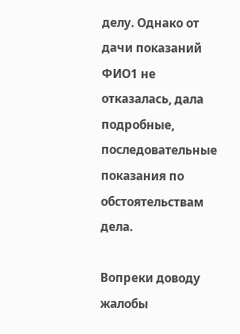делу. Однако от дачи показаний ФИО1 не отказалась, дала подробные, последовательные показания по обстоятельствам дела.

Вопреки доводу жалобы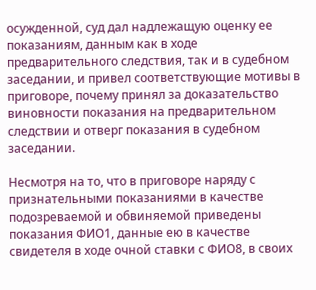осужденной, суд дал надлежащую оценку ее показаниям, данным как в ходе предварительного следствия, так и в судебном заседании, и привел соответствующие мотивы в приговоре, почему принял за доказательство виновности показания на предварительном следствии и отверг показания в судебном заседании.

Несмотря на то, что в приговоре наряду с признательными показаниями в качестве подозреваемой и обвиняемой приведены показания ФИО1, данные ею в качестве свидетеля в ходе очной ставки с ФИО8, в своих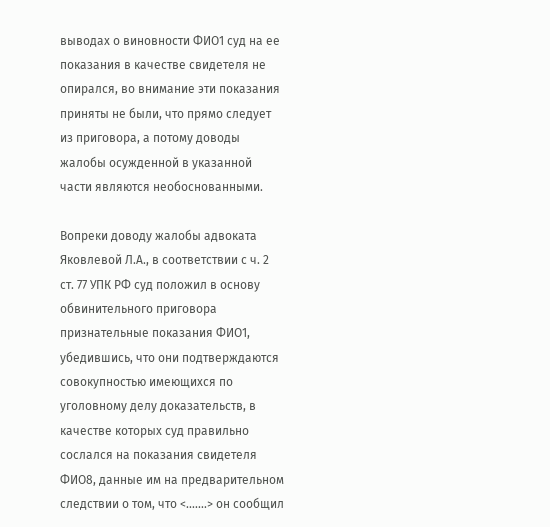выводах о виновности ФИО1 суд на ее показания в качестве свидетеля не опирался, во внимание эти показания приняты не были, что прямо следует из приговора, а потому доводы жалобы осужденной в указанной части являются необоснованными.

Вопреки доводу жалобы адвоката Яковлевой Л.А., в соответствии с ч. 2 ст. 77 УПК РФ суд положил в основу обвинительного приговора признательные показания ФИО1, убедившись, что они подтверждаются совокупностью имеющихся по уголовному делу доказательств, в качестве которых суд правильно сослался на показания свидетеля ФИО8, данные им на предварительном следствии о том, что <.......> он сообщил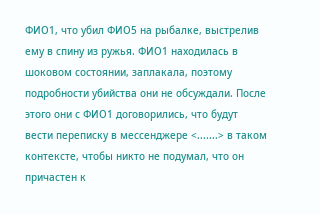ФИО1, что убил ФИО5 на рыбалке, выстрелив ему в спину из ружья. ФИО1 находилась в шоковом состоянии, заплакала, поэтому подробности убийства они не обсуждали. После этого они с ФИО1 договорились, что будут вести переписку в мессенджере <.......> в таком контексте, чтобы никто не подумал, что он причастен к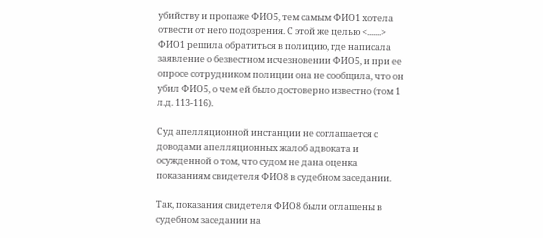убийству и пропаже ФИО5, тем самым ФИО1 хотела отвести от него подозрения. С этой же целью <.......> ФИО1 решила обратиться в полицию, где написала заявление о безвестном исчезновении ФИО5, и при ее опросе сотрудником полиции она не сообщила, что он убил ФИО5, о чем ей было достоверно известно (том 1 л.д. 113-116).

Суд апелляционной инстанции не соглашается с доводами апелляционных жалоб адвоката и осужденной о том, что судом не дана оценка показаниям свидетеля ФИО8 в судебном заседании.

Так, показания свидетеля ФИО8 были оглашены в судебном заседании на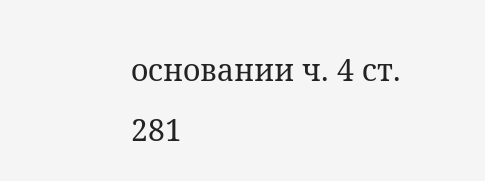основании ч. 4 ст. 281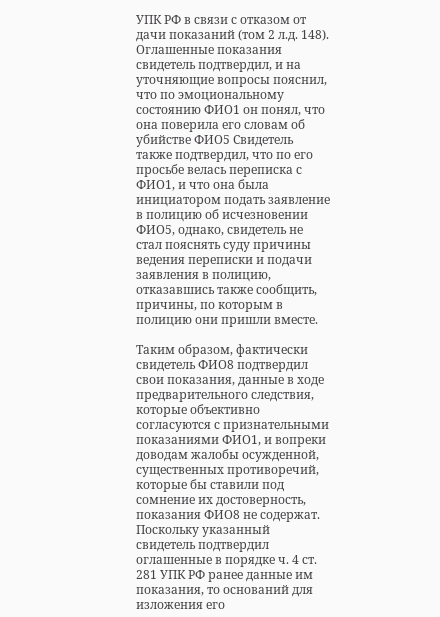УПК РФ в связи с отказом от дачи показаний (том 2 л.д. 148). Оглашенные показания свидетель подтвердил, и на уточняющие вопросы пояснил, что по эмоциональному состоянию ФИО1 он понял, что она поверила его словам об убийстве ФИО5 Свидетель также подтвердил, что по его просьбе велась переписка с ФИО1, и что она была инициатором подать заявление в полицию об исчезновении ФИО5, однако, свидетель не стал пояснять суду причины ведения переписки и подачи заявления в полицию, отказавшись также сообщить, причины, по которым в полицию они пришли вместе.

Таким образом, фактически свидетель ФИО8 подтвердил свои показания, данные в ходе предварительного следствия, которые объективно согласуются с признательными показаниями ФИО1, и вопреки доводам жалобы осужденной, существенных противоречий, которые бы ставили под сомнение их достоверность, показания ФИО8 не содержат. Поскольку указанный свидетель подтвердил оглашенные в порядке ч. 4 ст. 281 УПК РФ ранее данные им показания, то оснований для изложения его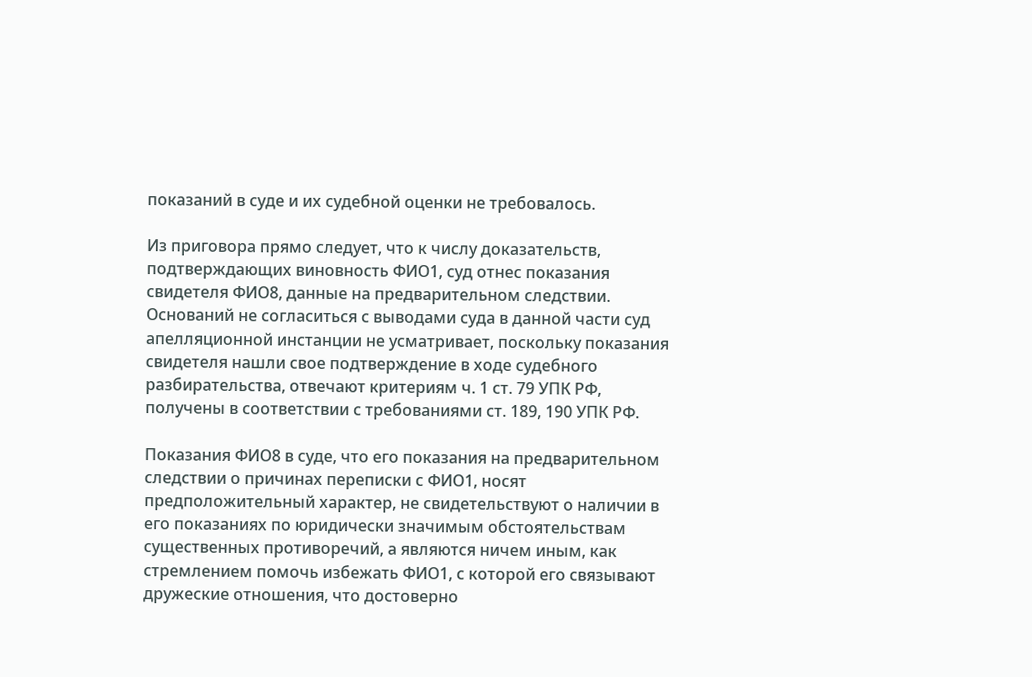показаний в суде и их судебной оценки не требовалось.

Из приговора прямо следует, что к числу доказательств, подтверждающих виновность ФИО1, суд отнес показания свидетеля ФИО8, данные на предварительном следствии. Оснований не согласиться с выводами суда в данной части суд апелляционной инстанции не усматривает, поскольку показания свидетеля нашли свое подтверждение в ходе судебного разбирательства, отвечают критериям ч. 1 ст. 79 УПК РФ, получены в соответствии с требованиями ст. 189, 190 УПК РФ.

Показания ФИО8 в суде, что его показания на предварительном следствии о причинах переписки с ФИО1, носят предположительный характер, не свидетельствуют о наличии в его показаниях по юридически значимым обстоятельствам существенных противоречий, а являются ничем иным, как стремлением помочь избежать ФИО1, с которой его связывают дружеские отношения, что достоверно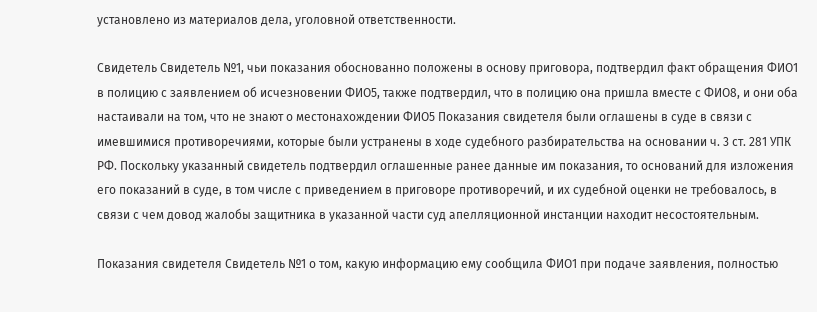установлено из материалов дела, уголовной ответственности.

Свидетель Свидетель №1, чьи показания обоснованно положены в основу приговора, подтвердил факт обращения ФИО1 в полицию с заявлением об исчезновении ФИО5, также подтвердил, что в полицию она пришла вместе с ФИО8, и они оба настаивали на том, что не знают о местонахождении ФИО5 Показания свидетеля были оглашены в суде в связи с имевшимися противоречиями, которые были устранены в ходе судебного разбирательства на основании ч. 3 ст. 281 УПК РФ. Поскольку указанный свидетель подтвердил оглашенные ранее данные им показания, то оснований для изложения его показаний в суде, в том числе с приведением в приговоре противоречий, и их судебной оценки не требовалось, в связи с чем довод жалобы защитника в указанной части суд апелляционной инстанции находит несостоятельным.

Показания свидетеля Свидетель №1 о том, какую информацию ему сообщила ФИО1 при подаче заявления, полностью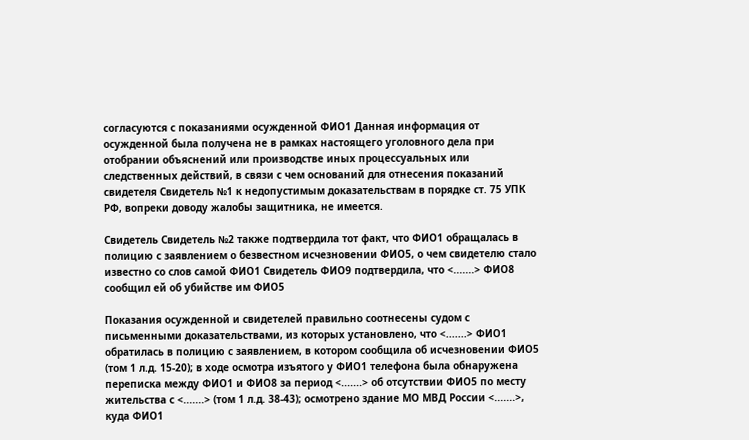согласуются с показаниями осужденной ФИО1 Данная информация от осужденной была получена не в рамках настоящего уголовного дела при отобрании объяснений или производстве иных процессуальных или следственных действий, в связи с чем оснований для отнесения показаний свидетеля Свидетель №1 к недопустимым доказательствам в порядке ст. 75 УПК РФ, вопреки доводу жалобы защитника, не имеется.

Свидетель Свидетель №2 также подтвердила тот факт, что ФИО1 обращалась в полицию с заявлением о безвестном исчезновении ФИО5, о чем свидетелю стало известно со слов самой ФИО1 Свидетель ФИО9 подтвердила, что <.......> ФИО8 сообщил ей об убийстве им ФИО5

Показания осужденной и свидетелей правильно соотнесены судом с письменными доказательствами, из которых установлено, что <.......> ФИО1 обратилась в полицию с заявлением, в котором сообщила об исчезновении ФИО5 (том 1 л.д. 15-20); в ходе осмотра изъятого у ФИО1 телефона была обнаружена переписка между ФИО1 и ФИО8 за период <.......> об отсутствии ФИО5 по месту жительства с <.......> (том 1 л.д. 38-43); осмотрено здание МО МВД России <.......>, куда ФИО1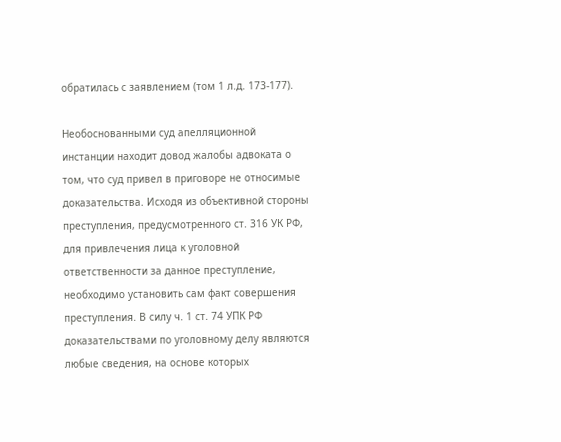обратилась с заявлением (том 1 л.д. 173-177).

Необоснованными суд апелляционной инстанции находит довод жалобы адвоката о том, что суд привел в приговоре не относимые доказательства. Исходя из объективной стороны преступления, предусмотренного ст. 316 УК РФ, для привлечения лица к уголовной ответственности за данное преступление, необходимо установить сам факт совершения преступления. В силу ч. 1 ст. 74 УПК РФ доказательствами по уголовному делу являются любые сведения, на основе которых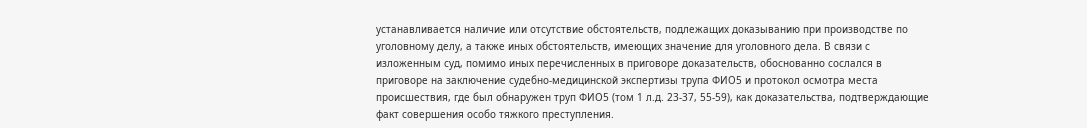устанавливается наличие или отсутствие обстоятельств, подлежащих доказыванию при производстве по уголовному делу, а также иных обстоятельств, имеющих значение для уголовного дела. В связи с изложенным суд, помимо иных перечисленных в приговоре доказательств, обоснованно сослался в приговоре на заключение судебно-медицинской экспертизы трупа ФИО5 и протокол осмотра места происшествия, где был обнаружен труп ФИО5 (том 1 л.д. 23-37, 55-59), как доказательства, подтверждающие факт совершения особо тяжкого преступления.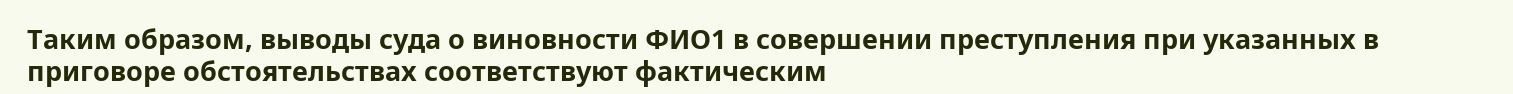Таким образом, выводы суда о виновности ФИО1 в совершении преступления при указанных в приговоре обстоятельствах соответствуют фактическим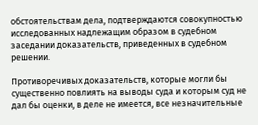обстоятельствам дела, подтверждаются совокупностью исследованных надлежащим образом в судебном заседании доказательств, приведенных в судебном решении.

Противоречивых доказательств, которые могли бы существенно повлиять на выводы суда и которым суд не дал бы оценки, в деле не имеется, все незначительные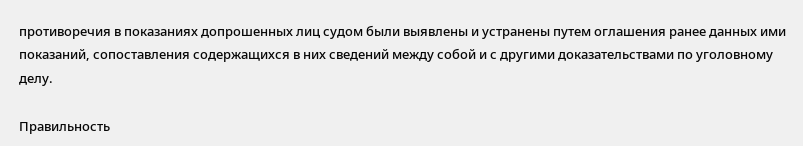противоречия в показаниях допрошенных лиц судом были выявлены и устранены путем оглашения ранее данных ими показаний, сопоставления содержащихся в них сведений между собой и с другими доказательствами по уголовному делу.

Правильность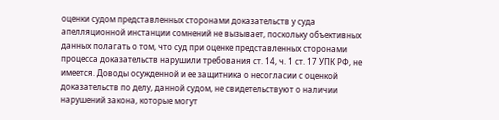оценки судом представленных сторонами доказательств у суда апелляционной инстанции сомнений не вызывает, поскольку объективных данных полагать о том, что суд при оценке представленных сторонами процесса доказательств нарушили требования ст. 14, ч. 1 ст. 17 УПК РФ, не имеется. Доводы осужденной и ее защитника о несогласии с оценкой доказательств по делу, данной судом, не свидетельствуют о наличии нарушений закона, которые могут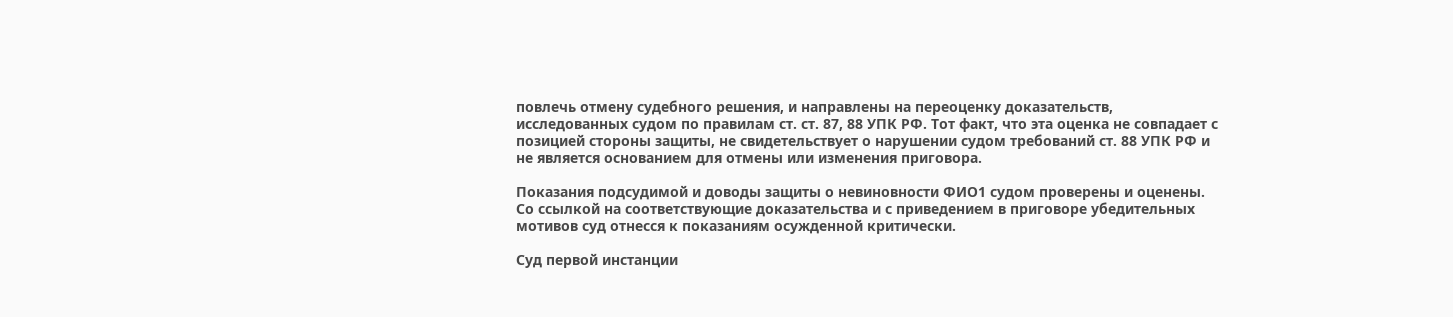повлечь отмену судебного решения, и направлены на переоценку доказательств, исследованных судом по правилам ст. ст. 87, 88 УПК РФ. Тот факт, что эта оценка не совпадает с позицией стороны защиты, не свидетельствует о нарушении судом требований ст. 88 УПК РФ и не является основанием для отмены или изменения приговора.

Показания подсудимой и доводы защиты о невиновности ФИО1 судом проверены и оценены. Со ссылкой на соответствующие доказательства и с приведением в приговоре убедительных мотивов суд отнесся к показаниям осужденной критически.

Суд первой инстанции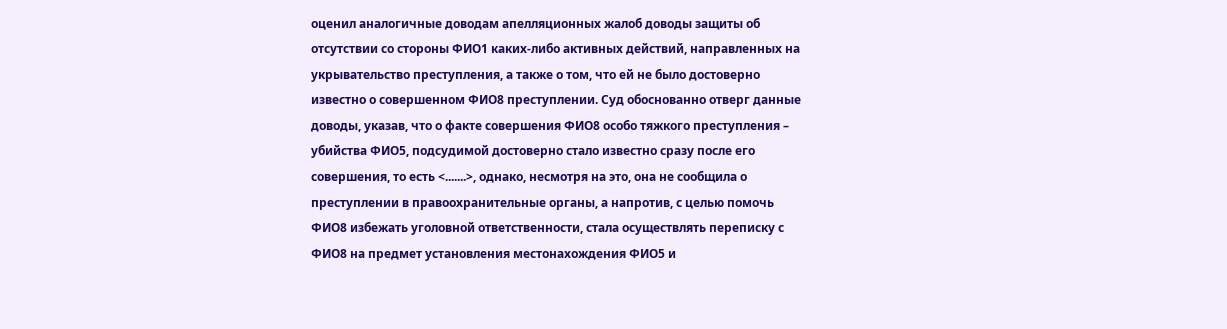оценил аналогичные доводам апелляционных жалоб доводы защиты об отсутствии со стороны ФИО1 каких-либо активных действий, направленных на укрывательство преступления, а также о том, что ей не было достоверно известно о совершенном ФИО8 преступлении. Суд обоснованно отверг данные доводы, указав, что о факте совершения ФИО8 особо тяжкого преступления – убийства ФИО5, подсудимой достоверно стало известно сразу после его совершения, то есть <.......>, однако, несмотря на это, она не сообщила о преступлении в правоохранительные органы, а напротив, с целью помочь ФИО8 избежать уголовной ответственности, стала осуществлять переписку с ФИО8 на предмет установления местонахождения ФИО5 и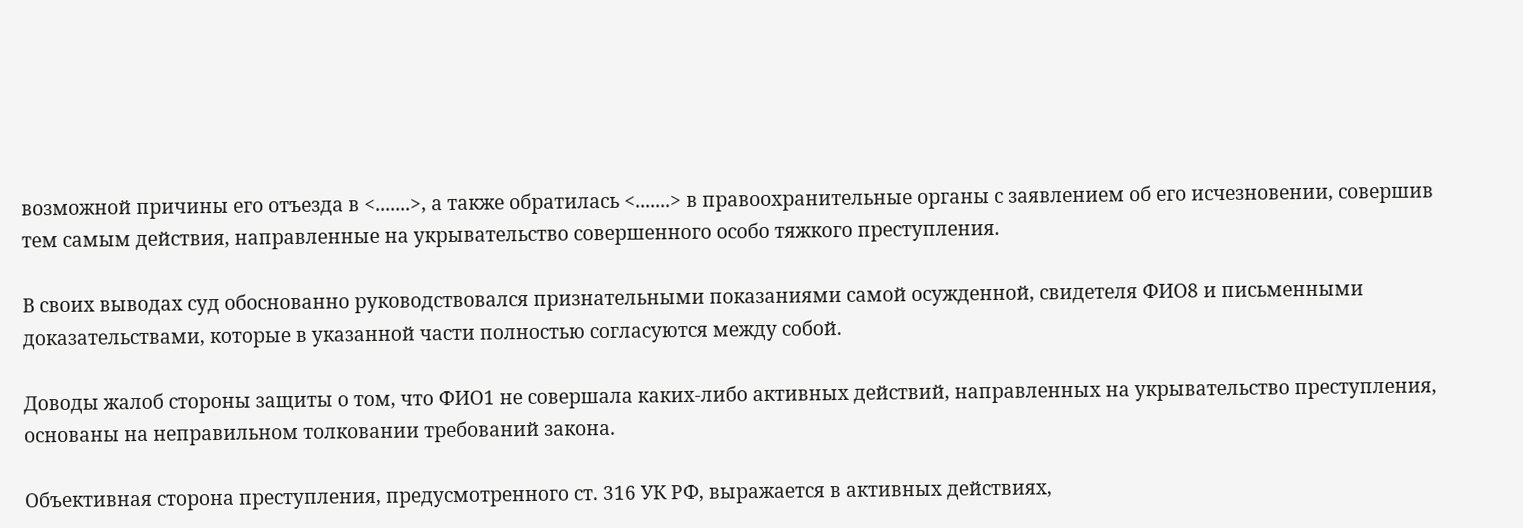возможной причины его отъезда в <.......>, а также обратилась <.......> в правоохранительные органы с заявлением об его исчезновении, совершив тем самым действия, направленные на укрывательство совершенного особо тяжкого преступления.

В своих выводах суд обоснованно руководствовался признательными показаниями самой осужденной, свидетеля ФИО8 и письменными доказательствами, которые в указанной части полностью согласуются между собой.

Доводы жалоб стороны защиты о том, что ФИО1 не совершала каких-либо активных действий, направленных на укрывательство преступления, основаны на неправильном толковании требований закона.

Объективная сторона преступления, предусмотренного ст. 316 УК РФ, выражается в активных действиях,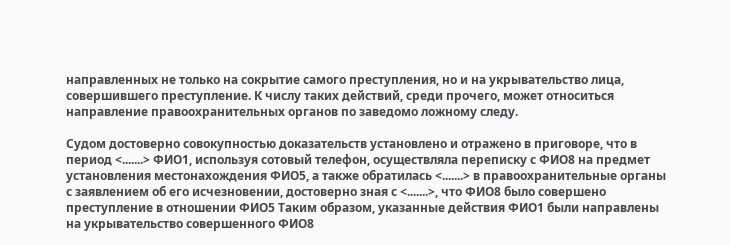направленных не только на сокрытие самого преступления, но и на укрывательство лица, совершившего преступление. К числу таких действий, среди прочего, может относиться направление правоохранительных органов по заведомо ложному следу.

Судом достоверно совокупностью доказательств установлено и отражено в приговоре, что в период <.......> ФИО1, используя сотовый телефон, осуществляла переписку с ФИО8 на предмет установления местонахождения ФИО5, а также обратилась <.......> в правоохранительные органы с заявлением об его исчезновении, достоверно зная с <.......>, что ФИО8 было совершено преступление в отношении ФИО5 Таким образом, указанные действия ФИО1 были направлены на укрывательство совершенного ФИО8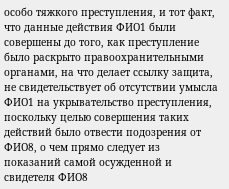особо тяжкого преступления, и тот факт, что данные действия ФИО1 были совершены до того, как преступление было раскрыто правоохранительными органами, на что делает ссылку защита, не свидетельствует об отсутствии умысла ФИО1 на укрывательство преступления, поскольку целью совершения таких действий было отвести подозрения от ФИО8, о чем прямо следует из показаний самой осужденной и свидетеля ФИО8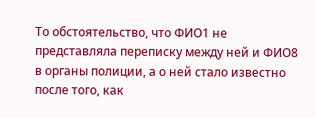То обстоятельство, что ФИО1 не представляла переписку между ней и ФИО8 в органы полиции, а о ней стало известно после того, как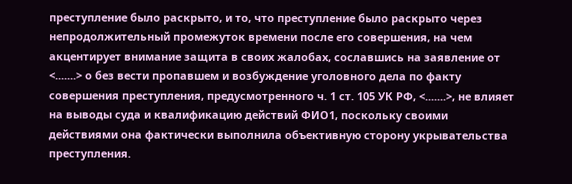преступление было раскрыто, и то, что преступление было раскрыто через непродолжительный промежуток времени после его совершения, на чем акцентирует внимание защита в своих жалобах, сославшись на заявление от <.......> о без вести пропавшем и возбуждение уголовного дела по факту совершения преступления, предусмотренного ч. 1 ст. 105 УК РФ, <.......>, не влияет на выводы суда и квалификацию действий ФИО1, поскольку своими действиями она фактически выполнила объективную сторону укрывательства преступления.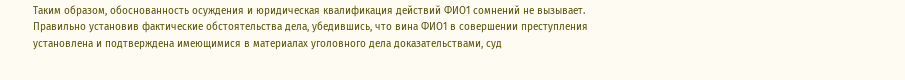Таким образом, обоснованность осуждения и юридическая квалификация действий ФИО1 сомнений не вызывает. Правильно установив фактические обстоятельства дела, убедившись, что вина ФИО1 в совершении преступления установлена и подтверждена имеющимися в материалах уголовного дела доказательствами, суд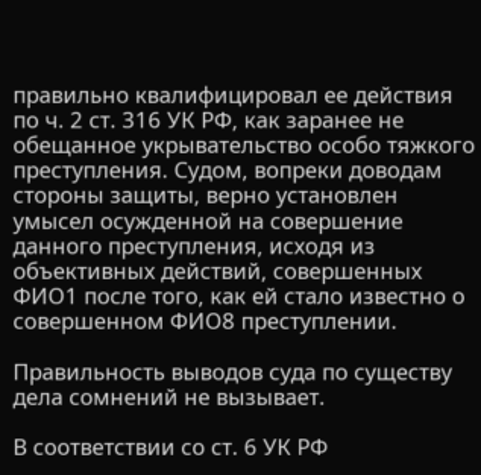правильно квалифицировал ее действия по ч. 2 ст. 316 УК РФ, как заранее не обещанное укрывательство особо тяжкого преступления. Судом, вопреки доводам стороны защиты, верно установлен умысел осужденной на совершение данного преступления, исходя из объективных действий, совершенных ФИО1 после того, как ей стало известно о совершенном ФИО8 преступлении.

Правильность выводов суда по существу дела сомнений не вызывает.

В соответствии со ст. 6 УК РФ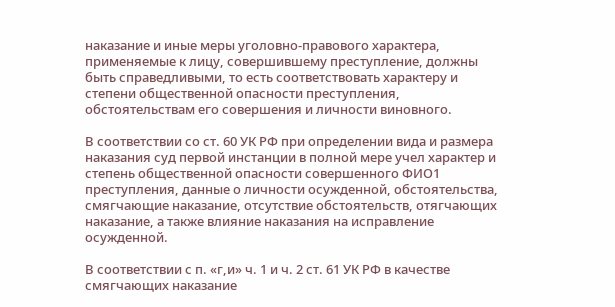наказание и иные меры уголовно-правового характера, применяемые к лицу, совершившему преступление, должны быть справедливыми, то есть соответствовать характеру и степени общественной опасности преступления, обстоятельствам его совершения и личности виновного.

В соответствии со ст. 60 УК РФ при определении вида и размера наказания суд первой инстанции в полной мере учел характер и степень общественной опасности совершенного ФИО1 преступления, данные о личности осужденной, обстоятельства, смягчающие наказание, отсутствие обстоятельств, отягчающих наказание, а также влияние наказания на исправление осужденной.

В соответствии с п. «г,и» ч. 1 и ч. 2 ст. 61 УК РФ в качестве смягчающих наказание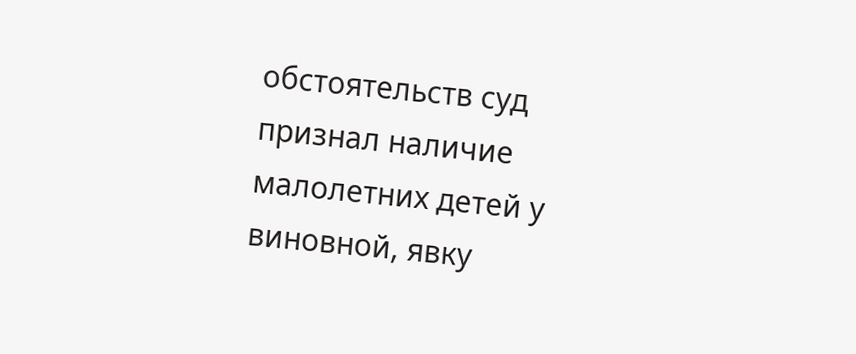обстоятельств суд признал наличие малолетних детей у виновной, явку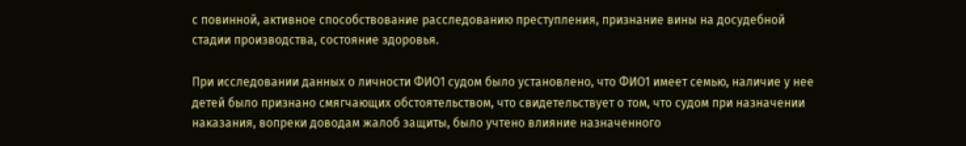с повинной, активное способствование расследованию преступления, признание вины на досудебной стадии производства, состояние здоровья.

При исследовании данных о личности ФИО1 судом было установлено, что ФИО1 имеет семью, наличие у нее детей было признано смягчающих обстоятельством, что свидетельствует о том, что судом при назначении наказания, вопреки доводам жалоб защиты, было учтено влияние назначенного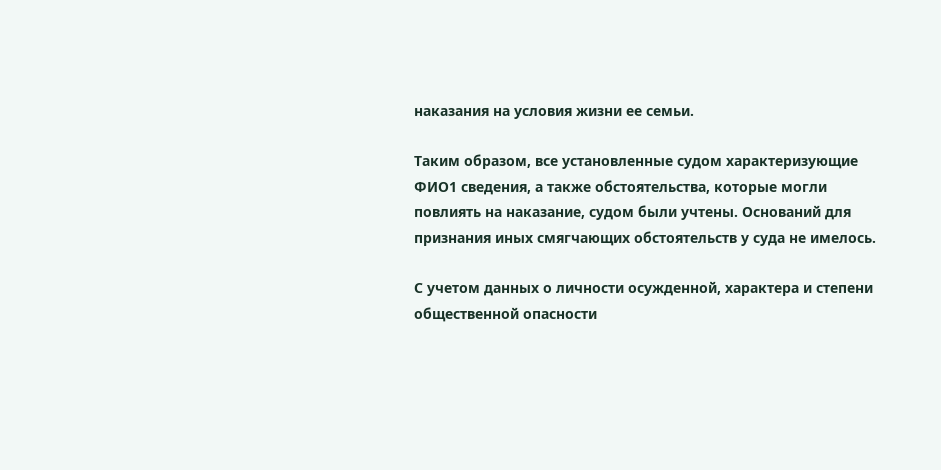наказания на условия жизни ее семьи.

Таким образом, все установленные судом характеризующие ФИО1 сведения, а также обстоятельства, которые могли повлиять на наказание, судом были учтены. Оснований для признания иных смягчающих обстоятельств у суда не имелось.

С учетом данных о личности осужденной, характера и степени общественной опасности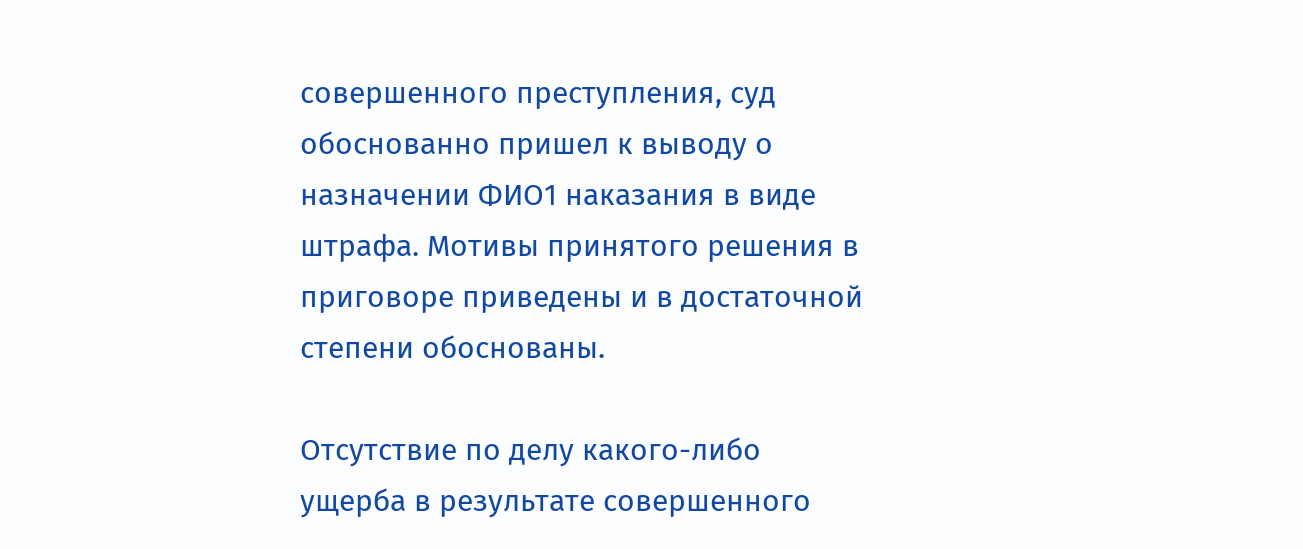совершенного преступления, суд обоснованно пришел к выводу о назначении ФИО1 наказания в виде штрафа. Мотивы принятого решения в приговоре приведены и в достаточной степени обоснованы.

Отсутствие по делу какого-либо ущерба в результате совершенного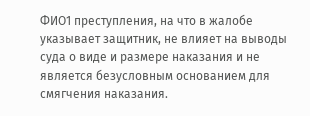ФИО1 преступления, на что в жалобе указывает защитник, не влияет на выводы суда о виде и размере наказания и не является безусловным основанием для смягчения наказания.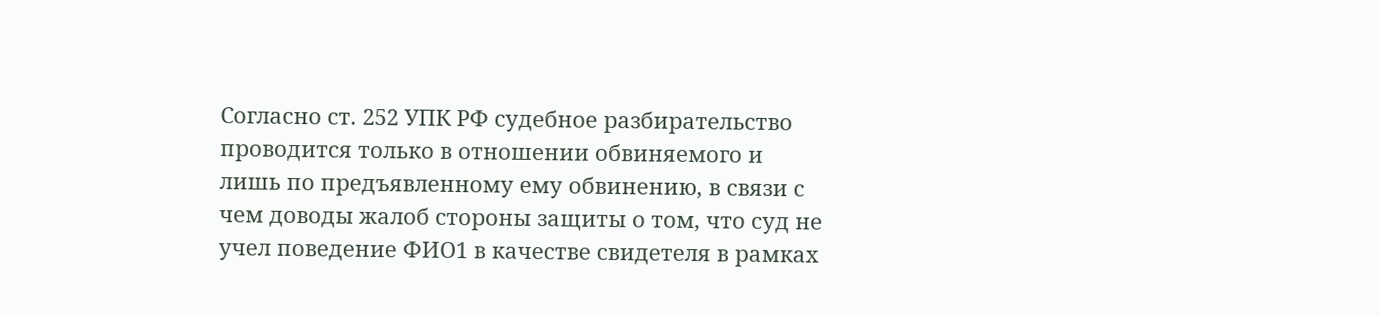Согласно ст. 252 УПК РФ судебное разбирательство проводится только в отношении обвиняемого и лишь по предъявленному ему обвинению, в связи с чем доводы жалоб стороны защиты о том, что суд не учел поведение ФИО1 в качестве свидетеля в рамках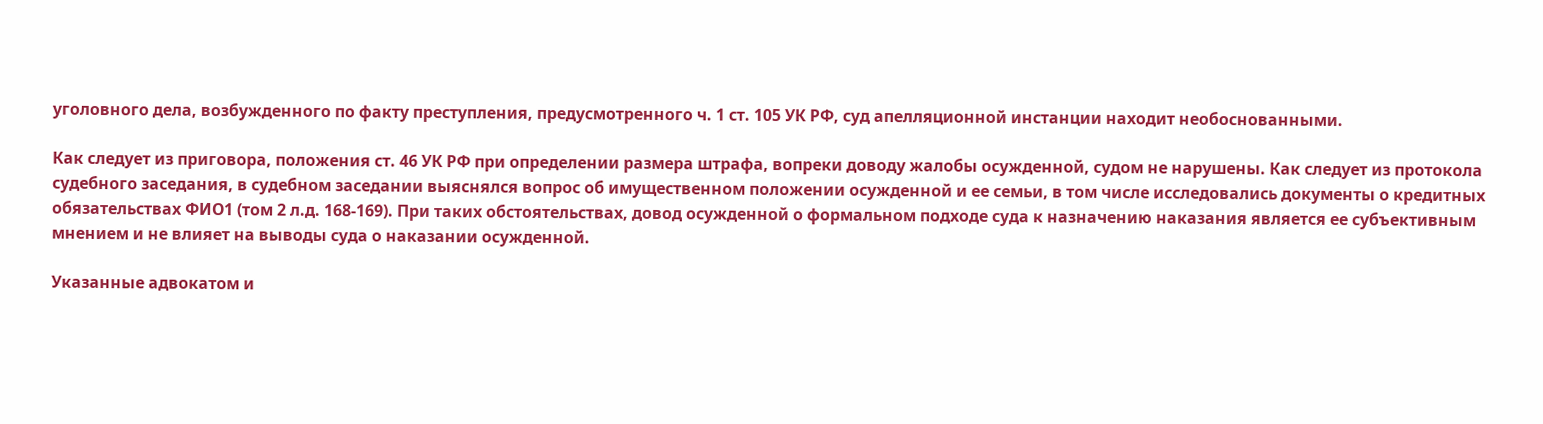уголовного дела, возбужденного по факту преступления, предусмотренного ч. 1 ст. 105 УК РФ, суд апелляционной инстанции находит необоснованными.

Как следует из приговора, положения ст. 46 УК РФ при определении размера штрафа, вопреки доводу жалобы осужденной, судом не нарушены. Как следует из протокола судебного заседания, в судебном заседании выяснялся вопрос об имущественном положении осужденной и ее семьи, в том числе исследовались документы о кредитных обязательствах ФИО1 (том 2 л.д. 168-169). При таких обстоятельствах, довод осужденной о формальном подходе суда к назначению наказания является ее субъективным мнением и не влияет на выводы суда о наказании осужденной.

Указанные адвокатом и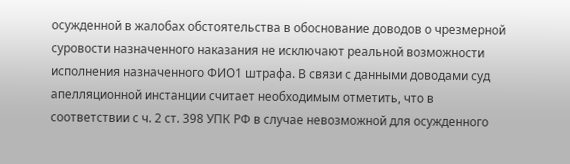осужденной в жалобах обстоятельства в обоснование доводов о чрезмерной суровости назначенного наказания не исключают реальной возможности исполнения назначенного ФИО1 штрафа. В связи с данными доводами суд апелляционной инстанции считает необходимым отметить, что в соответствии с ч. 2 ст. 398 УПК РФ в случае невозможной для осужденного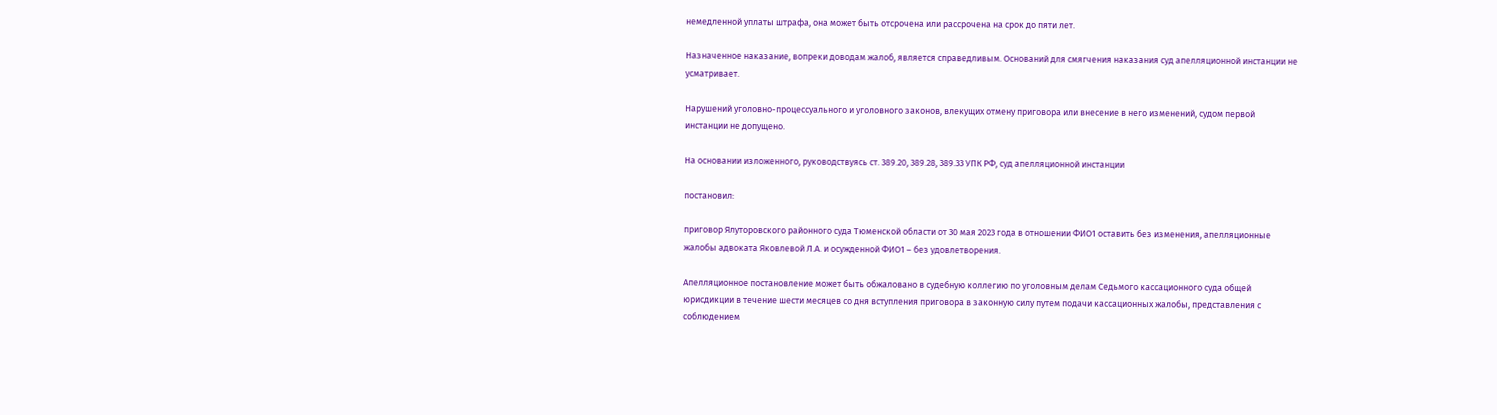немедленной уплаты штрафа, она может быть отсрочена или рассрочена на срок до пяти лет.

Назначенное наказание, вопреки доводам жалоб, является справедливым. Оснований для смягчения наказания суд апелляционной инстанции не усматривает.

Нарушений уголовно-процессуального и уголовного законов, влекущих отмену приговора или внесение в него изменений, судом первой инстанции не допущено.

На основании изложенного, руководствуясь ст. 389.20, 389.28, 389.33 УПК РФ, суд апелляционной инстанции

постановил:

приговор Ялуторовского районного суда Тюменской области от 30 мая 2023 года в отношении ФИО1 оставить без изменения, апелляционные жалобы адвоката Яковлевой Л.А. и осужденной ФИО1 – без удовлетворения.

Апелляционное постановление может быть обжаловано в судебную коллегию по уголовным делам Седьмого кассационного суда общей юрисдикции в течение шести месяцев со дня вступления приговора в законную силу путем подачи кассационных жалобы, представления с соблюдением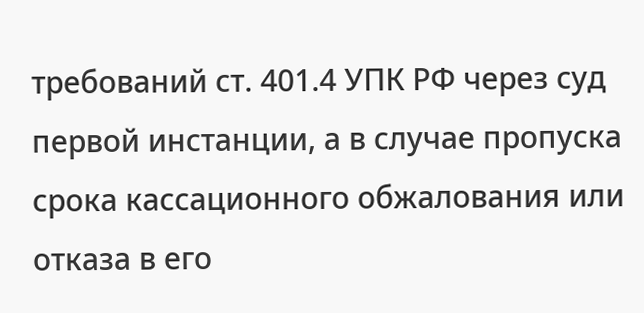требований ст. 401.4 УПК РФ через суд первой инстанции, а в случае пропуска срока кассационного обжалования или отказа в его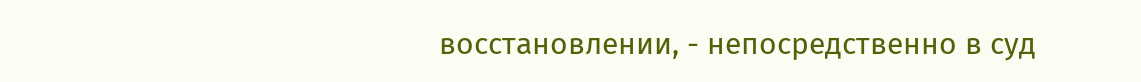восстановлении, - непосредственно в суд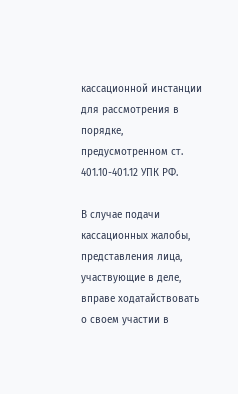кассационной инстанции для рассмотрения в порядке, предусмотренном ст. 401.10-401.12 УПК РФ.

В случае подачи кассационных жалобы, представления лица, участвующие в деле, вправе ходатайствовать о своем участии в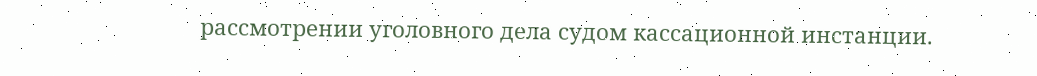рассмотрении уголовного дела судом кассационной инстанции.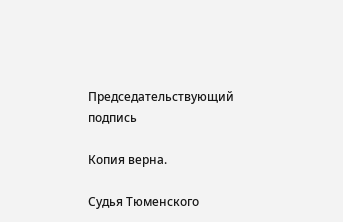Председательствующий подпись

Копия верна.

Судья Тюменского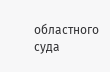областного суда